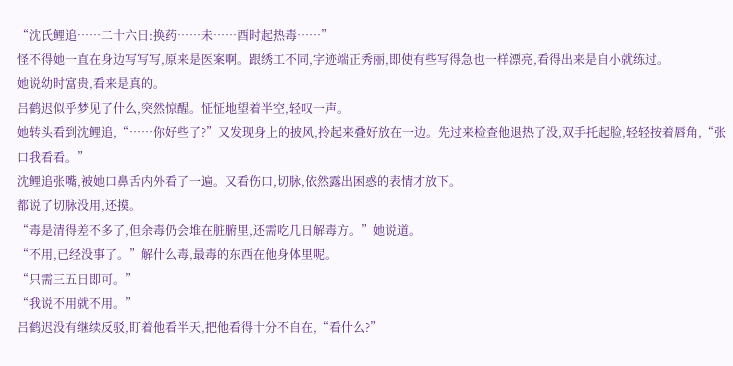“沈氏鲤追……二十六日:换药……未……酉时起热毒……”
怪不得她一直在身边写写写,原来是医案啊。跟绣工不同,字迹端正秀丽,即使有些写得急也一样漂亮,看得出来是自小就练过。
她说幼时富贵,看来是真的。
吕鹤迟似乎梦见了什么,突然惊醒。怔怔地望着半空,轻叹一声。
她转头看到沈鲤追,“……你好些了?”又发现身上的披风,拎起来叠好放在一边。先过来检查他退热了没,双手托起脸,轻轻按着唇角,“张口我看看。”
沈鲤追张嘴,被她口鼻舌内外看了一遍。又看伤口,切脉,依然露出困惑的表情才放下。
都说了切脉没用,还摸。
“毒是清得差不多了,但余毒仍会堆在脏腑里,还需吃几日解毒方。”她说道。
“不用,已经没事了。”解什么毒,最毒的东西在他身体里呢。
“只需三五日即可。”
“我说不用就不用。”
吕鹤迟没有继续反驳,盯着他看半天,把他看得十分不自在,“看什么?”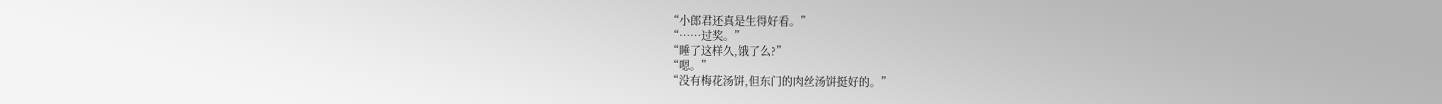“小郎君还真是生得好看。”
“……过奖。”
“睡了这样久,饿了么?”
“嗯。”
“没有梅花汤饼,但东门的肉丝汤饼挺好的。”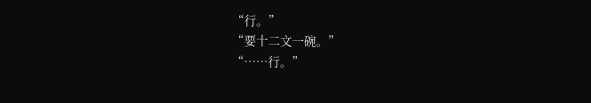“行。”
“要十二文一碗。”
“……行。”